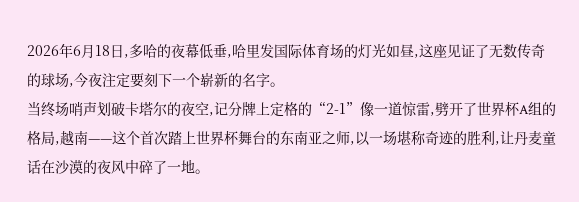2026年6月18日,多哈的夜幕低垂,哈里发国际体育场的灯光如昼,这座见证了无数传奇的球场,今夜注定要刻下一个崭新的名字。
当终场哨声划破卡塔尔的夜空,记分牌上定格的“2-1”像一道惊雷,劈开了世界杯A组的格局,越南——这个首次踏上世界杯舞台的东南亚之师,以一场堪称奇迹的胜利,让丹麦童话在沙漠的夜风中碎了一地。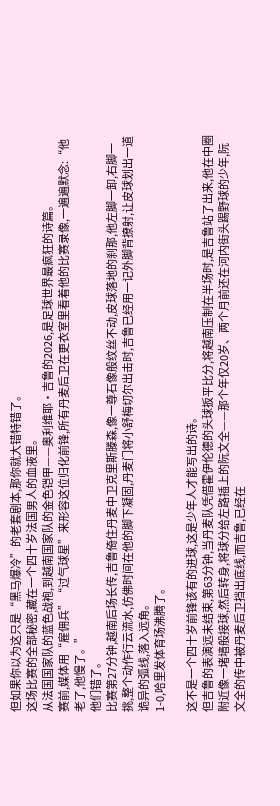但如果你以为这只是“黑马爆冷”的老套剧本,那你就大错特错了。
这场比赛的全部秘密,藏在一个四十岁法国男人的血液里。
从法国国家队的蓝色战袍,到越南国家队的金色铠甲——奥利维耶·吉鲁的2026,是足球世界最疯狂的诗篇。
赛前,媒体用“雇佣兵”“过气球星”来形容这位归化前锋,所有丹麦后卫在更衣室里看着他的比赛录像,一遍遍默念:“他老了,他慢了。”
他们错了。
比赛第27分钟,越南后场长传,吉鲁倚住丹麦中卫克里斯滕森,像一尊石像般纹丝不动,皮球落地的刹那,他左脚一卸,右脚一挑,整个动作行云流水,仿佛时间在他的脚下凝固,丹麦门将小舒梅切尔出击时,吉鲁已经用一记外脚背撩射,让皮球划出一道诡异的弧线,落入远角。
1-0,哈里发体育场沸腾了。

这不是一个四十岁前锋该有的进球,这是少年人才能写出的诗。
但吉鲁的表演远未结束,第63分钟,当丹麦队凭借霍伊伦德的头球扳平比分,将越南压制在半场时,是吉鲁站了出来,他在中圈附近像一堵墙般接球,然后转身,将球分给左路插上的阮文全——那个年仅20岁、两个月前还在河内街头踢野球的少年,阮文全的传中被丹麦后卫挡出底线,而吉鲁,已经在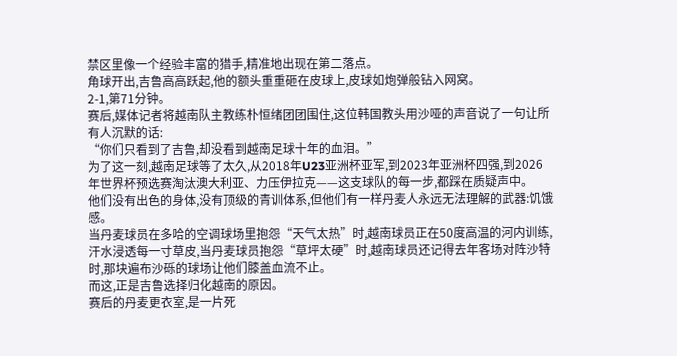禁区里像一个经验丰富的猎手,精准地出现在第二落点。
角球开出,吉鲁高高跃起,他的额头重重砸在皮球上,皮球如炮弹般钻入网窝。
2-1,第71分钟。
赛后,媒体记者将越南队主教练朴恒绪团团围住,这位韩国教头用沙哑的声音说了一句让所有人沉默的话:
“你们只看到了吉鲁,却没看到越南足球十年的血泪。”
为了这一刻,越南足球等了太久,从2018年U23亚洲杯亚军,到2023年亚洲杯四强,到2026年世界杯预选赛淘汰澳大利亚、力压伊拉克——这支球队的每一步,都踩在质疑声中。
他们没有出色的身体,没有顶级的青训体系,但他们有一样丹麦人永远无法理解的武器:饥饿感。
当丹麦球员在多哈的空调球场里抱怨“天气太热”时,越南球员正在50度高温的河内训练,汗水浸透每一寸草皮,当丹麦球员抱怨“草坪太硬”时,越南球员还记得去年客场对阵沙特时,那块遍布沙砾的球场让他们膝盖血流不止。
而这,正是吉鲁选择归化越南的原因。
赛后的丹麦更衣室,是一片死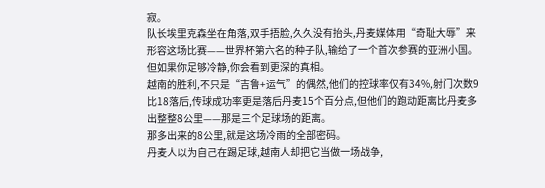寂。
队长埃里克森坐在角落,双手捂脸,久久没有抬头,丹麦媒体用“奇耻大辱”来形容这场比赛——世界杯第六名的种子队,输给了一个首次参赛的亚洲小国。
但如果你足够冷静,你会看到更深的真相。
越南的胜利,不只是“吉鲁+运气”的偶然,他们的控球率仅有34%,射门次数9比18落后,传球成功率更是落后丹麦15个百分点,但他们的跑动距离比丹麦多出整整8公里——那是三个足球场的距离。
那多出来的8公里,就是这场冷雨的全部密码。
丹麦人以为自己在踢足球,越南人却把它当做一场战争,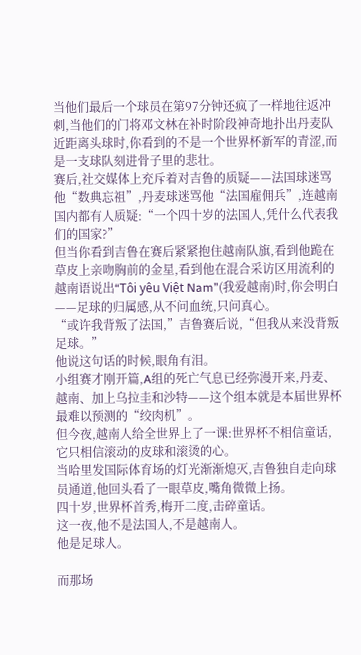当他们最后一个球员在第97分钟还疯了一样地往返冲刺,当他们的门将邓文林在补时阶段神奇地扑出丹麦队近距离头球时,你看到的不是一个世界杯新军的青涩,而是一支球队刻进骨子里的悲壮。
赛后,社交媒体上充斥着对吉鲁的质疑——法国球迷骂他“数典忘祖”,丹麦球迷骂他“法国雇佣兵”,连越南国内都有人质疑:“一个四十岁的法国人,凭什么代表我们的国家?”
但当你看到吉鲁在赛后紧紧抱住越南队旗,看到他跪在草皮上亲吻胸前的金星,看到他在混合采访区用流利的越南语说出“Tôi yêu Việt Nam”(我爱越南)时,你会明白——足球的归属感,从不问血统,只问真心。
“或许我背叛了法国,”吉鲁赛后说,“但我从来没背叛足球。”
他说这句话的时候,眼角有泪。
小组赛才刚开篇,A组的死亡气息已经弥漫开来,丹麦、越南、加上乌拉圭和沙特——这个组本就是本届世界杯最难以预测的“绞肉机”。
但今夜,越南人给全世界上了一课:世界杯不相信童话,它只相信滚动的皮球和滚烫的心。
当哈里发国际体育场的灯光渐渐熄灭,吉鲁独自走向球员通道,他回头看了一眼草皮,嘴角微微上扬。
四十岁,世界杯首秀,梅开二度,击碎童话。
这一夜,他不是法国人,不是越南人。
他是足球人。

而那场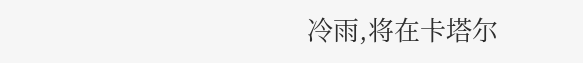冷雨,将在卡塔尔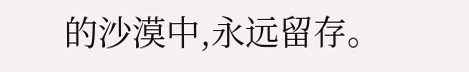的沙漠中,永远留存。